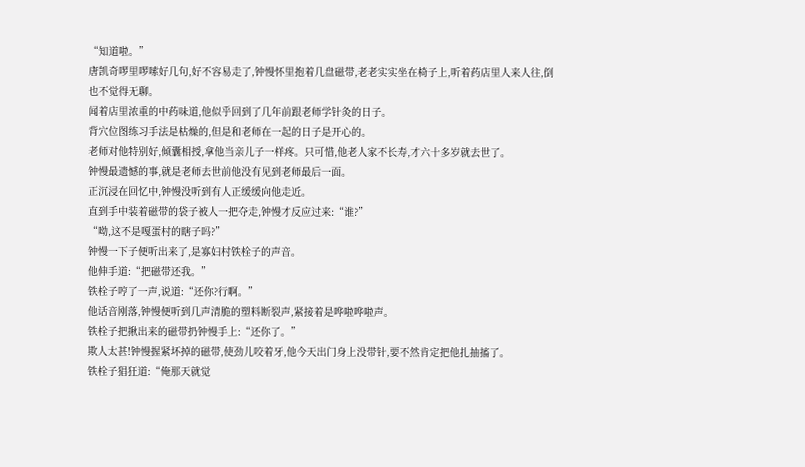“知道啦。”
唐凯奇啰里啰嗦好几句,好不容易走了,钟慢怀里抱着几盘磁带,老老实实坐在椅子上,听着药店里人来人往,倒也不觉得无聊。
闻着店里浓重的中药味道,他似乎回到了几年前跟老师学针灸的日子。
背穴位图练习手法是枯燥的,但是和老师在一起的日子是开心的。
老师对他特别好,倾囊相授,拿他当亲儿子一样疼。只可惜,他老人家不长寿,才六十多岁就去世了。
钟慢最遗憾的事,就是老师去世前他没有见到老师最后一面。
正沉浸在回忆中,钟慢没听到有人正缓缓向他走近。
直到手中装着磁带的袋子被人一把夺走,钟慢才反应过来:“谁?”
“呦,这不是嘎蛋村的瞎子吗?”
钟慢一下子便听出来了,是寡妇村铁栓子的声音。
他伸手道:“把磁带还我。”
铁栓子哼了一声,说道:“还你?行啊。”
他话音刚落,钟慢便听到几声清脆的塑料断裂声,紧接着是哗啦哗啦声。
铁栓子把揪出来的磁带扔钟慢手上:“还你了。”
欺人太甚!钟慢握紧坏掉的磁带,使劲儿咬着牙,他今天出门身上没带针,要不然肯定把他扎抽搐了。
铁栓子猖狂道:“俺那天就觉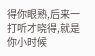得你眼熟,后来一打听才晓得,就是你小时候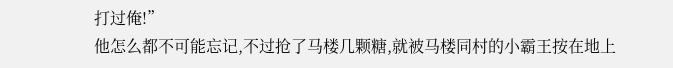打过俺!”
他怎么都不可能忘记,不过抢了马楼几颗糖,就被马楼同村的小霸王按在地上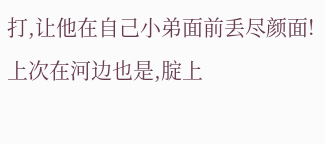打,让他在自己小弟面前丢尽颜面!
上次在河边也是,腚上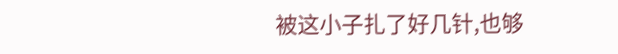被这小子扎了好几针,也够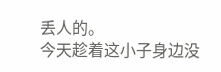丢人的。
今天趁着这小子身边没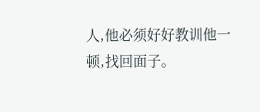人,他必须好好教训他一顿,找回面子。